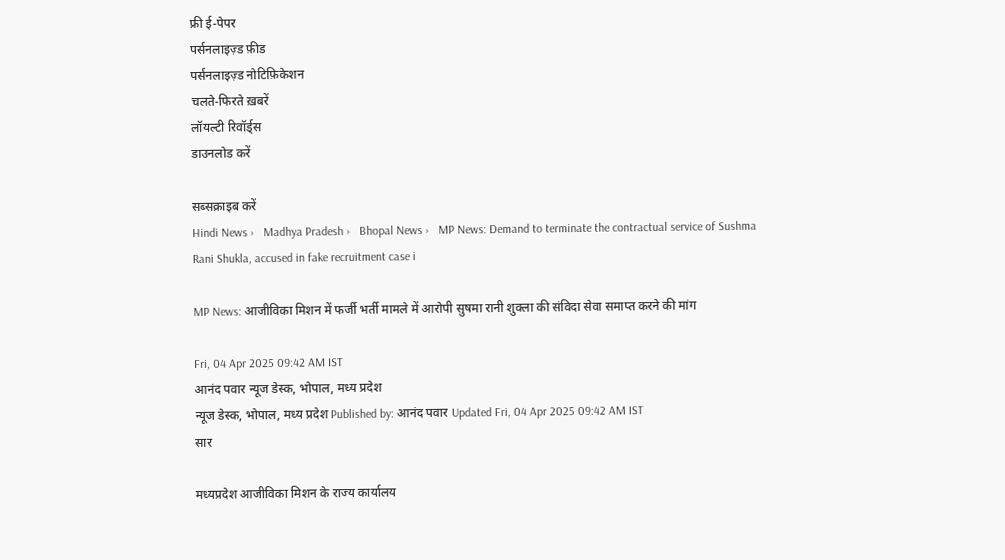फ्री ई-पेपर
पर्सनलाइज़्ड फ़ीड
पर्सनलाइज़्ड नोटिफ़िकेशन
चलते-फिरते ख़बरें
लॉयल्टी रिवॉर्ड्स
डाउनलोड करें

सब्सक्राइब करें
Hindi News ›   Madhya Pradesh ›   Bhopal News ›   MP News: Demand to terminate the contractual service of Sushma Rani Shukla, accused in fake recruitment case i

MP News: आजीविका मिशन में फर्जी भर्ती मामले में आरोपी सुषमा रानी शुक्ला की संविदा सेवा समाप्त करने की मांग

Fri, 04 Apr 2025 09:42 AM IST
आनंद पवार न्यूज डेस्क, भोपाल, मध्य प्रदेश
न्यूज डेस्क, भोपाल, मध्य प्रदेश Published by: आनंद पवार Updated Fri, 04 Apr 2025 09:42 AM IST
सार

मध्यप्रदेश आजीविका मिशन के राज्य कार्यालय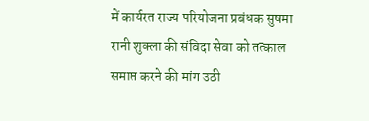में कार्यरत राज्य परियोजना प्रबंधक सुषमा रानी शुक्ला की संविदा सेवा को तत्काल समाप्त करने की मांग उठी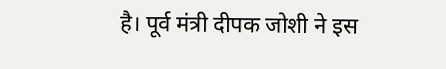है। पूर्व मंत्री दीपक जोशी ने इस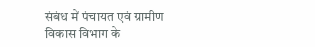संबंध में पंचायत एवं ग्रामीण विकास विभाग के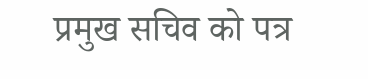प्रमुख सचिव को पत्र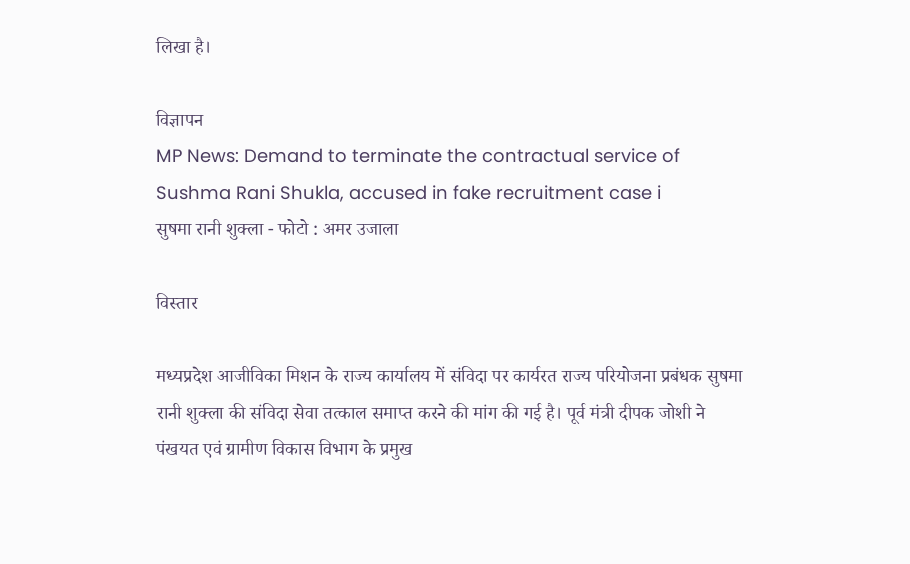लिखा है।

विज्ञापन
MP News: Demand to terminate the contractual service of Sushma Rani Shukla, accused in fake recruitment case i
सुषमा रानी शुक्ला - फोटो : अमर उजाला

विस्तार

मध्यप्रदेश आजीविका मिशन के राज्य कार्यालय में संविदा पर कार्यरत राज्य परियोजना प्रबंधक सुषमा रानी शुक्ला की संविदा सेवा तत्काल समाप्त करने की मांग की गई है। पूर्व मंत्री दीपक जोशी ने पंखयत एवं ग्रामीण विकास विभाग के प्रमुख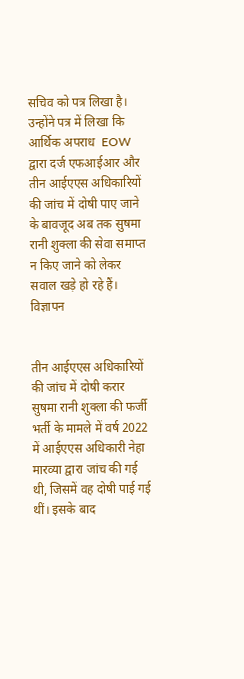सचिव को पत्र लिखा है। उन्होंने पत्र में लिखा कि आर्थिक अपराध  EOW द्वारा दर्ज एफआईआर और तीन आईएएस अधिकारियों की जांच में दोषी पाए जाने के बावजूद अब तक सुषमा रानी शुक्ला की सेवा समाप्त न किए जाने को लेकर सवाल खड़े हो रहे हैं।
विज्ञापन


तीन आईएएस अधिकारियों की जांच में दोषी करार
सुषमा रानी शुक्ला की फर्जी भर्ती के मामले में वर्ष 2022 में आईएएस अधिकारी नेहा मारव्या द्वारा जांच की गई थी, जिसमें वह दोषी पाई गई थीं। इसके बाद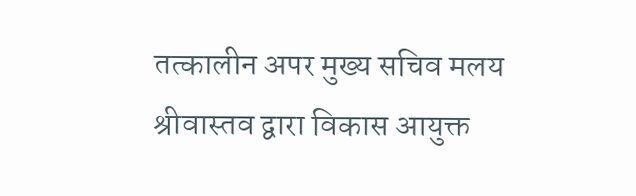तत्कालीन अपर मुख्य सचिव मलय श्रीवास्तव द्वारा विकास आयुक्त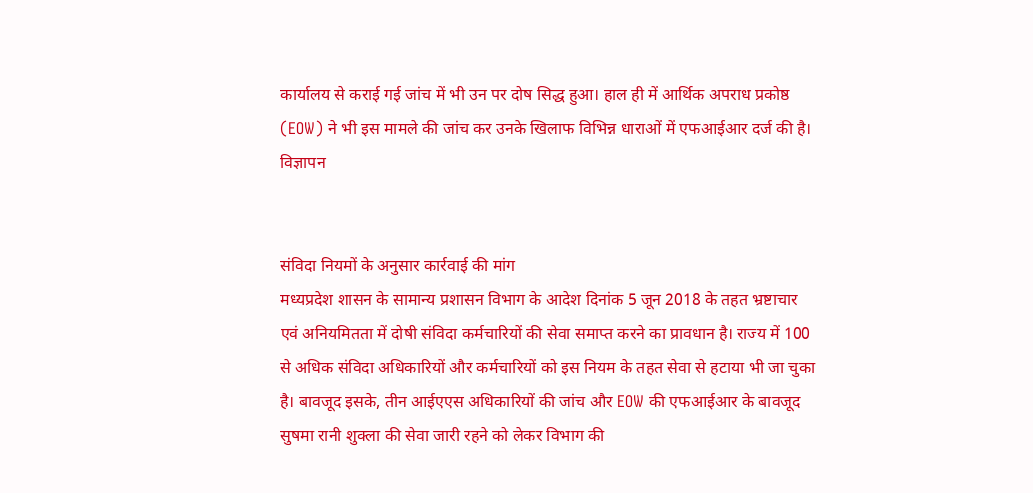कार्यालय से कराई गई जांच में भी उन पर दोष सिद्ध हुआ। हाल ही में आर्थिक अपराध प्रकोष्ठ (EOW) ने भी इस मामले की जांच कर उनके खिलाफ विभिन्न धाराओं में एफआईआर दर्ज की है।
विज्ञापन


संविदा नियमों के अनुसार कार्रवाई की मांग
मध्यप्रदेश शासन के सामान्य प्रशासन विभाग के आदेश दिनांक 5 जून 2018 के तहत भ्रष्टाचार एवं अनियमितता में दोषी संविदा कर्मचारियों की सेवा समाप्त करने का प्रावधान है। राज्य में 100 से अधिक संविदा अधिकारियों और कर्मचारियों को इस नियम के तहत सेवा से हटाया भी जा चुका है। बावजूद इसके, तीन आईएएस अधिकारियों की जांच और EOW की एफआईआर के बावजूद सुषमा रानी शुक्ला की सेवा जारी रहने को लेकर विभाग की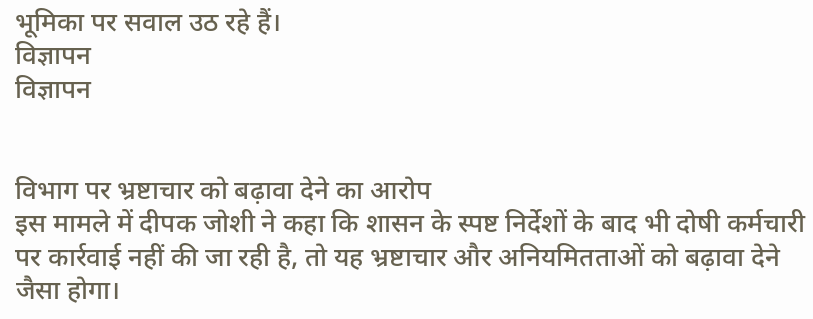भूमिका पर सवाल उठ रहे हैं।
विज्ञापन
विज्ञापन


विभाग पर भ्रष्टाचार को बढ़ावा देने का आरोप
इस मामले में दीपक जोशी ने कहा कि शासन के स्पष्ट निर्देशों के बाद भी दोषी कर्मचारी पर कार्रवाई नहीं की जा रही है, तो यह भ्रष्टाचार और अनियमितताओं को बढ़ावा देने जैसा होगा।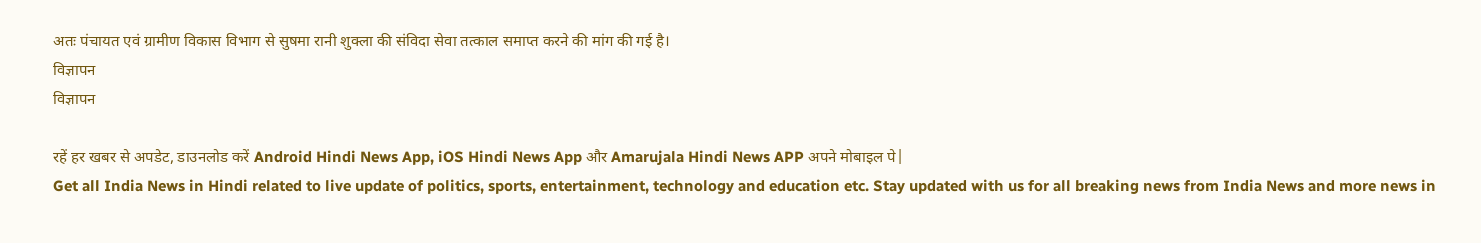अतः पंचायत एवं ग्रामीण विकास विभाग से सुषमा रानी शुक्ला की संविदा सेवा तत्काल समाप्त करने की मांग की गई है।
विज्ञापन
विज्ञापन

रहें हर खबर से अपडेट, डाउनलोड करें Android Hindi News App, iOS Hindi News App और Amarujala Hindi News APP अपने मोबाइल पे|
Get all India News in Hindi related to live update of politics, sports, entertainment, technology and education etc. Stay updated with us for all breaking news from India News and more news in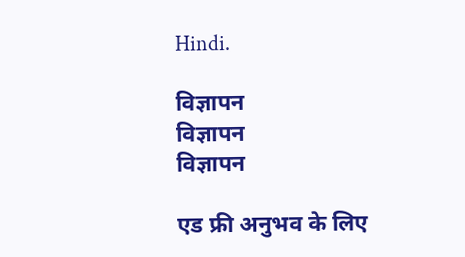Hindi.

विज्ञापन
विज्ञापन
विज्ञापन

एड फ्री अनुभव के लिए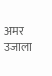अमर उजाला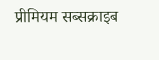प्रीमियम सब्सक्राइब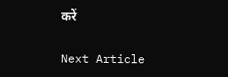करें

Next Article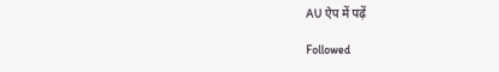AU ऐप में पढ़ें

Followed